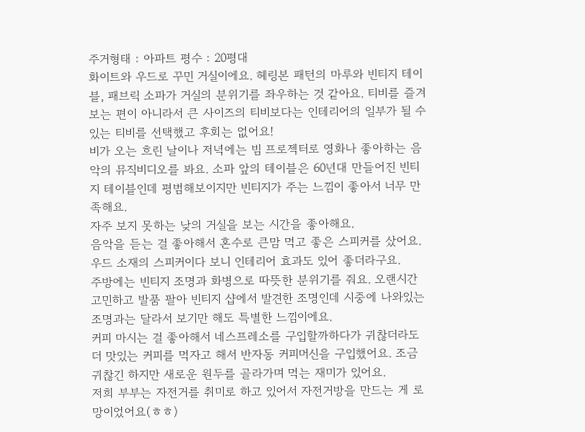주거형태 : 아파트 평수 : 20평대
화이트와 우드로 꾸민 거실이에요. 헤링본 패턴의 마루와 빈티지 테이블, 패브릭 소파가 거실의 분위기를 좌우하는 것 같아요. 티비를 즐겨보는 편이 아니라서 큰 사이즈의 티비보다는 인테리어의 일부가 될 수 있는 티비를 선택했고 후회는 없어요!
비가 오는 흐린 날이나 저녁에는 빔 프로젝터로 영화나 좋아하는 음악의 뮤직비디오를 봐요. 소파 앞의 테이블은 60년대 만들어진 빈티지 테이블인데 평범해보이지만 빈티지가 주는 느낌이 좋아서 너무 만족해요.
자주 보지 못하는 낮의 거실을 보는 시간을 좋아해요.
음악을 듣는 걸 좋아해서 혼수로 큰맘 먹고 좋은 스피커를 샀어요. 우드 소재의 스피커이다 보니 인테리어 효과도 있어 좋더라구요.
주방에는 빈티지 조명과 화병으로 따뜻한 분위기를 줘요. 오랜시간 고민하고 발품 팔아 빈티지 샵에서 발견한 조명인데 시중에 나와있는 조명과는 달라서 보기만 해도 특별한 느낌이에요.
커피 마시는 걸 좋아해서 네스프레소를 구입할까하다가 귀찮더라도 더 맛있는 커피를 먹자고 해서 반자동 커피머신을 구입했어요. 조금 귀찮긴 하지만 새로운 원두를 골라가며 먹는 재미가 있어요.
저희 부부는 자전거를 취미로 하고 있어서 자전거방을 만드는 게 로망이었어요(ㅎㅎ)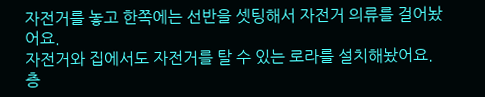자전거를 놓고 한쪽에는 선반을 셋팅해서 자전거 의류를 걸어놨어요.
자전거와 집에서도 자전거를 탈 수 있는 로라를 설치해놨어요. 층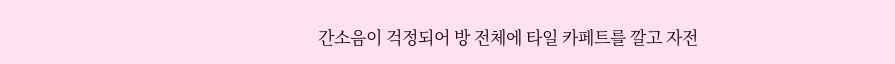간소음이 걱정되어 방 전체에 타일 카페트를 깔고 자전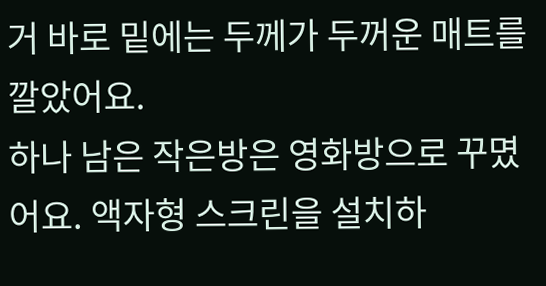거 바로 밑에는 두께가 두꺼운 매트를 깔았어요.
하나 남은 작은방은 영화방으로 꾸몄어요. 액자형 스크린을 설치하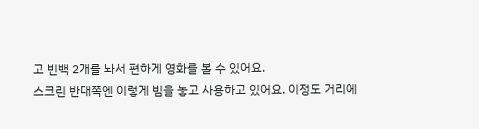고 빈백 2개를 놔서 편하게 영화를 볼 수 있어요.
스크린 반대쪽엔 이렇게 빔을 놓고 사용하고 있어요. 이정도 거리에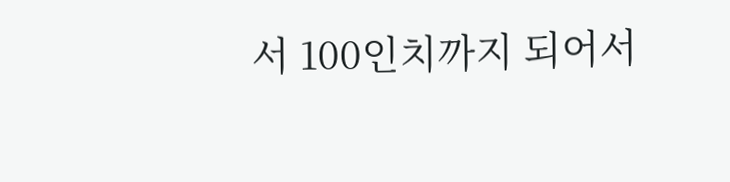서 100인치까지 되어서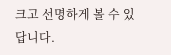크고 선명하게 볼 수 있답니다.